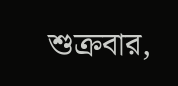শুক্রবার,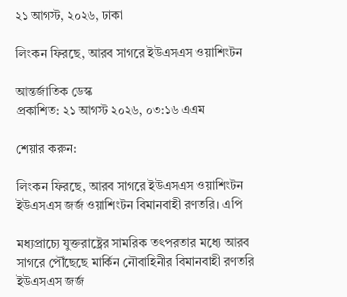২১ আগস্ট, ২০২৬, ঢাকা

লিংকন ফিরছে, আরব সাগরে ইউএসএস ওয়াশিংটন

আন্তর্জাতিক ডেস্ক
প্রকাশিত: ২১ আগস্ট ২০২৬, ০৩:১৬ এএম

শেয়ার করুন:

লিংকন ফিরছে, আরব সাগরে ইউএসএস ওয়াশিংটন
ইউএসএস জর্জ ওয়াশিংটন বিমানবাহী রণতরি। এপি

মধ্যপ্রাচ্যে যুক্তরাষ্ট্রের সামরিক তৎপরতার মধ্যে আরব সাগরে পৌঁছেছে মার্কিন নৌবাহিনীর বিমানবাহী রণতরি ইউএসএস জর্জ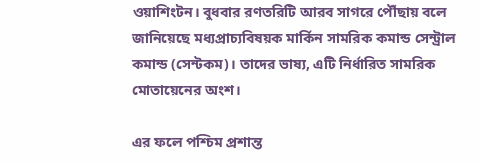ওয়াশিংটন। বুধবার রণতরিটি আরব সাগরে পৌঁছায় বলে জানিয়েছে মধ্যপ্রাচ্যবিষয়ক মার্কিন সামরিক কমান্ড সেন্ট্রাল কমান্ড (সেন্টকম)। তাদের ভাষ্য, এটি নির্ধারিত সামরিক মোতায়েনের অংশ।

এর ফলে পশ্চিম প্রশান্ত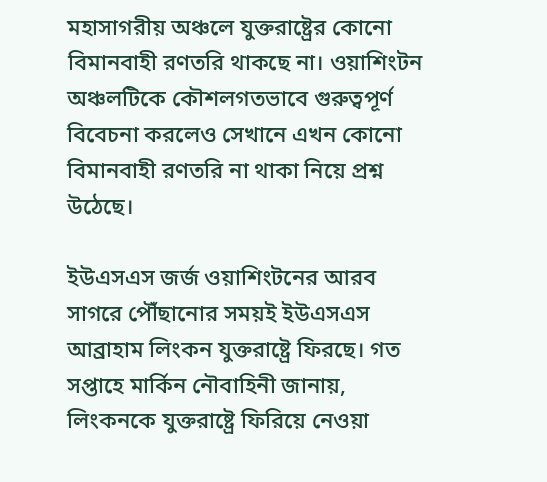মহাসাগরীয় অঞ্চলে যুক্তরাষ্ট্রের কোনো বিমানবাহী রণতরি থাকছে না। ওয়াশিংটন অঞ্চলটিকে কৌশলগতভাবে গুরুত্বপূর্ণ বিবেচনা করলেও সেখানে এখন কোনো বিমানবাহী রণতরি না থাকা নিয়ে প্রশ্ন উঠেছে।

ইউএসএস জর্জ ওয়াশিংটনের আরব সাগরে পৌঁছানোর সময়ই ইউএসএস আব্রাহাম লিংকন যুক্তরাষ্ট্রে ফিরছে। গত সপ্তাহে মার্কিন নৌবাহিনী জানায়, লিংকনকে যুক্তরাষ্ট্রে ফিরিয়ে নেওয়া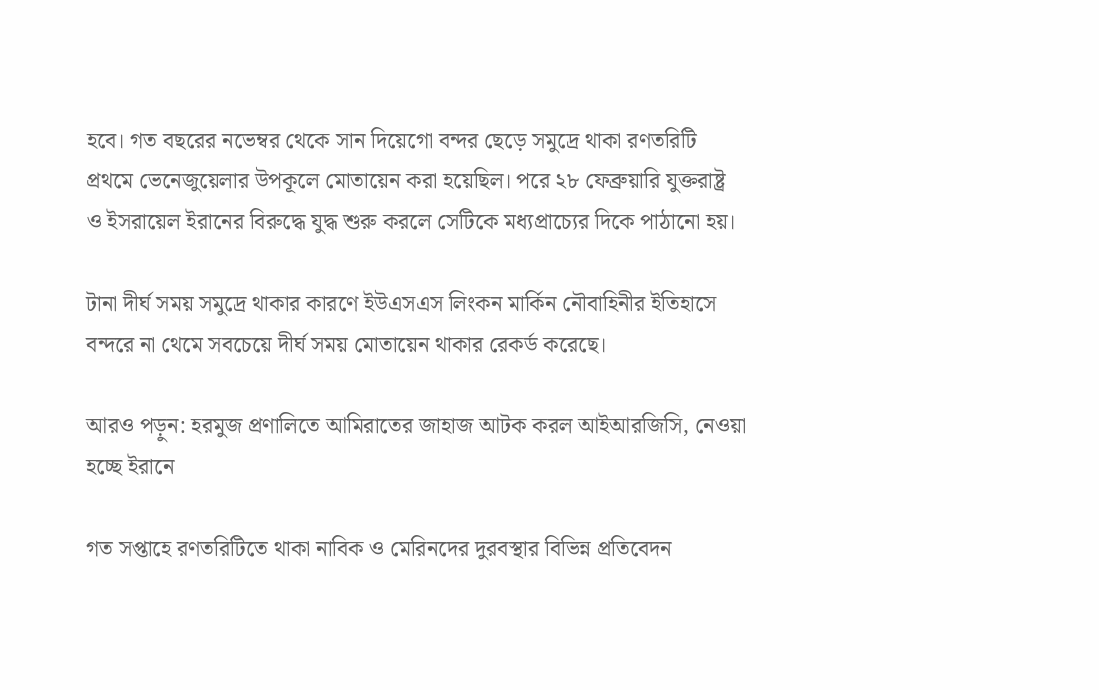হবে। গত বছরের নভেম্বর থেকে সান দিয়েগো বন্দর ছেড়ে সমুদ্রে থাকা রণতরিটি প্রথমে ভেনেজুয়েলার উপকূলে মোতায়েন করা হয়েছিল। পরে ২৮ ফেব্রুয়ারি যুক্তরাষ্ট্র ও ইসরায়েল ইরানের বিরুদ্ধে যুদ্ধ শুরু করলে সেটিকে মধ্যপ্রাচ্যের দিকে পাঠানো হয়।

টানা দীর্ঘ সময় সমুদ্রে থাকার কারণে ইউএসএস লিংকন মার্কিন নৌবাহিনীর ইতিহাসে বন্দরে না থেমে সবচেয়ে দীর্ঘ সময় মোতায়েন থাকার রেকর্ড করেছে।

আরও পড়ুন: হরমুজ প্রণালিতে আমিরাতের জাহাজ আটক করল আইআরজিসি, নেওয়া হচ্ছে ইরানে

গত সপ্তাহে রণতরিটিতে থাকা নাবিক ও মেরিনদের দুরবস্থার বিভিন্ন প্রতিবেদন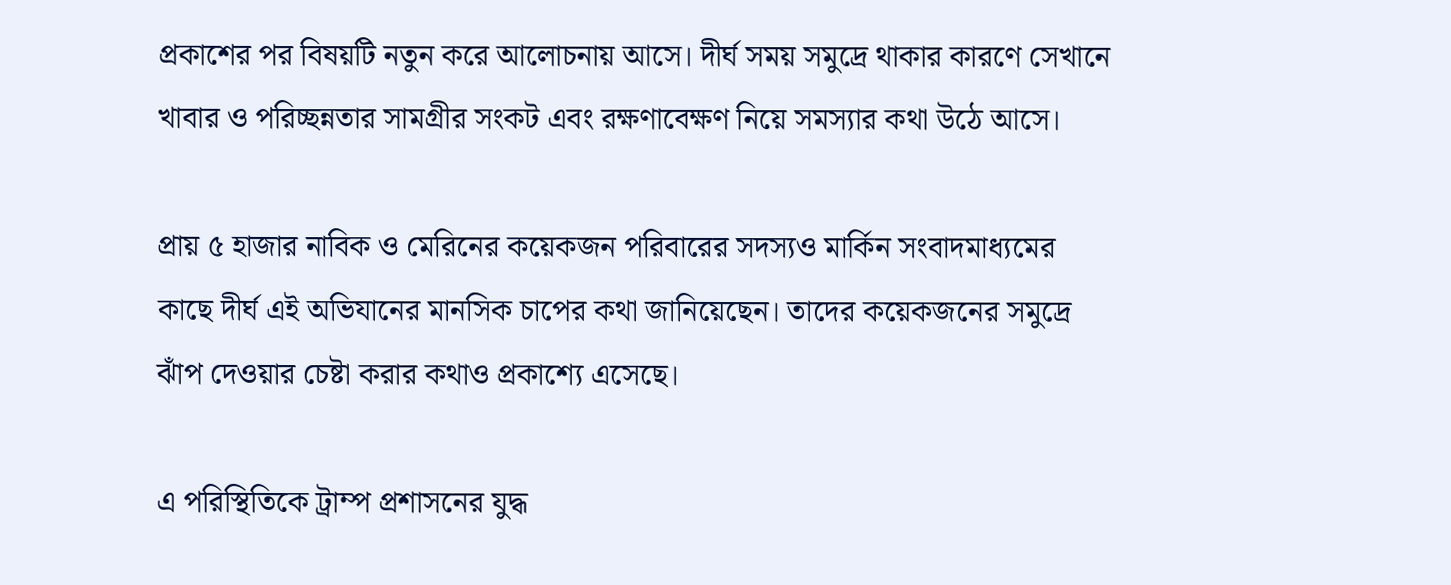প্রকাশের পর বিষয়টি নতুন করে আলোচনায় আসে। দীর্ঘ সময় সমুদ্রে থাকার কারণে সেখানে খাবার ও পরিচ্ছন্নতার সামগ্রীর সংকট এবং রক্ষণাবেক্ষণ নিয়ে সমস্যার কথা উঠে আসে।

প্রায় ৫ হাজার নাবিক ও মেরিনের কয়েকজন পরিবারের সদস্যও মার্কিন সংবাদমাধ্যমের কাছে দীর্ঘ এই অভিযানের মানসিক চাপের কথা জানিয়েছেন। তাদের কয়েকজনের সমুদ্রে ঝাঁপ দেওয়ার চেষ্টা করার কথাও প্রকাশ্যে এসেছে।

এ পরিস্থিতিকে ট্রাম্প প্রশাসনের যুদ্ধ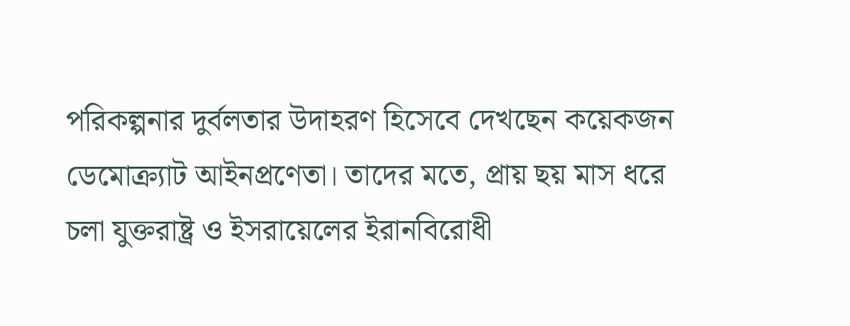পরিকল্পনার দুর্বলতার উদাহরণ হিসেবে দেখছেন কয়েকজন ডেমোক্র্যাট আইনপ্রণেতা। তাদের মতে, প্রায় ছয় মাস ধরে চলা যুক্তরাষ্ট্র ও ইসরায়েলের ইরানবিরোধী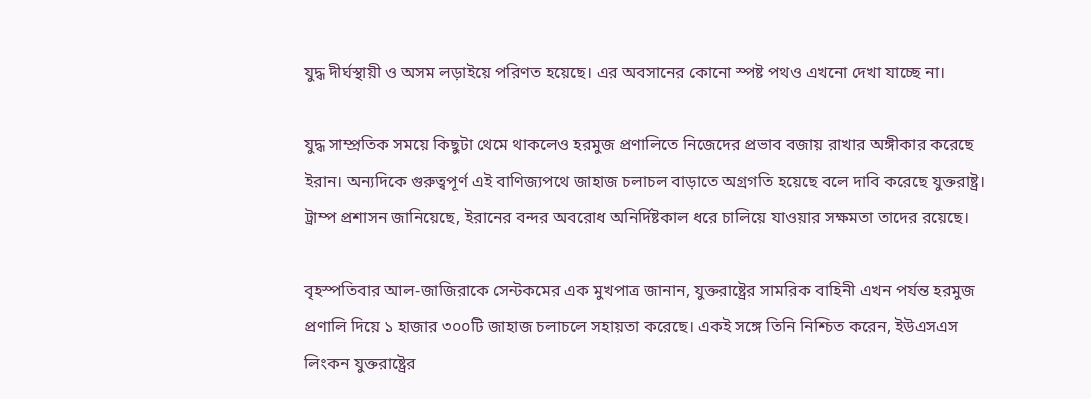যুদ্ধ দীর্ঘস্থায়ী ও অসম লড়াইয়ে পরিণত হয়েছে। এর অবসানের কোনো স্পষ্ট পথও এখনো দেখা যাচ্ছে না।

যুদ্ধ সাম্প্রতিক সময়ে কিছুটা থেমে থাকলেও হরমুজ প্রণালিতে নিজেদের প্রভাব বজায় রাখার অঙ্গীকার করেছে ইরান। অন্যদিকে গুরুত্বপূর্ণ এই বাণিজ্যপথে জাহাজ চলাচল বাড়াতে অগ্রগতি হয়েছে বলে দাবি করেছে যুক্তরাষ্ট্র। ট্রাম্প প্রশাসন জানিয়েছে, ইরানের বন্দর অবরোধ অনির্দিষ্টকাল ধরে চালিয়ে যাওয়ার সক্ষমতা তাদের রয়েছে।

বৃহস্পতিবার আল-জাজিরাকে সেন্টকমের এক মুখপাত্র জানান, যুক্তরাষ্ট্রের সামরিক বাহিনী এখন পর্যন্ত হরমুজ প্রণালি দিয়ে ১ হাজার ৩০০টি জাহাজ চলাচলে সহায়তা করেছে। একই সঙ্গে তিনি নিশ্চিত করেন, ইউএসএস লিংকন যুক্তরাষ্ট্রের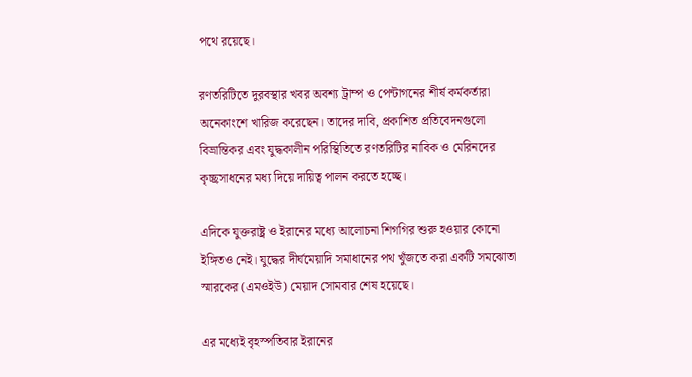পথে রয়েছে।

রণতরিটিতে দুরবস্থার খবর অবশ্য ট্রাম্প ও পেন্টাগনের শীর্ষ কর্মকর্তারা অনেকাংশে খারিজ করেছেন। তাদের দাবি, প্রকাশিত প্রতিবেদনগুলো বিভ্রান্তিকর এবং যুদ্ধকালীন পরিস্থিতিতে রণতরিটির নাবিক ও মেরিনদের কৃচ্ছ্রসাধনের মধ্য দিয়ে দায়িত্ব পালন করতে হচ্ছে।

এদিকে যুক্তরাষ্ট্র ও ইরানের মধ্যে আলোচনা শিগগির শুরু হওয়ার কোনো ইঙ্গিতও নেই। যুদ্ধের দীর্ঘমেয়াদি সমাধানের পথ খুঁজতে করা একটি সমঝোতা স্মারকের (এমওইউ) মেয়াদ সোমবার শেষ হয়েছে।

এর মধ্যেই বৃহস্পতিবার ইরানের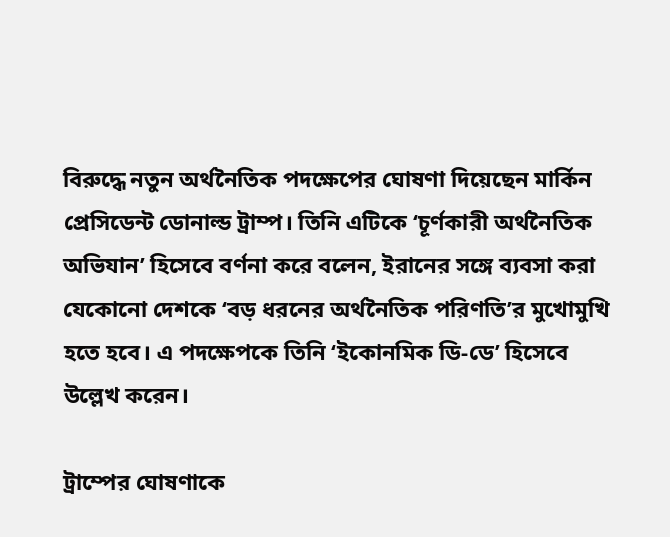বিরুদ্ধে নতুন অর্থনৈতিক পদক্ষেপের ঘোষণা দিয়েছেন মার্কিন প্রেসিডেন্ট ডোনাল্ড ট্রাম্প। তিনি এটিকে ‘চূর্ণকারী অর্থনৈতিক অভিযান’ হিসেবে বর্ণনা করে বলেন, ইরানের সঙ্গে ব্যবসা করা যেকোনো দেশকে ‘বড় ধরনের অর্থনৈতিক পরিণতি’র মুখোমুখি হতে হবে। এ পদক্ষেপকে তিনি ‘ইকোনমিক ডি-ডে’ হিসেবে উল্লেখ করেন।

ট্রাম্পের ঘোষণাকে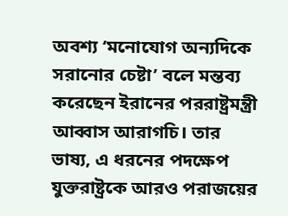অবশ্য ‘মনোযোগ অন্যদিকে সরানোর চেষ্টা’ বলে মন্তব্য করেছেন ইরানের পররাষ্ট্রমন্ত্রী আব্বাস আরাগচি। তার ভাষ্য, এ ধরনের পদক্ষেপ যুক্তরাষ্ট্রকে আরও পরাজয়ের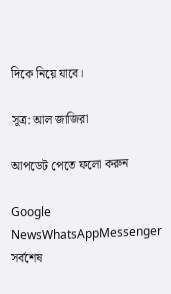দিকে নিয়ে যাবে।

সূত্র: আল জাজিরা

আপডেট পেতে ফলো করুন

Google NewsWhatsAppMessenger
সর্বশেষ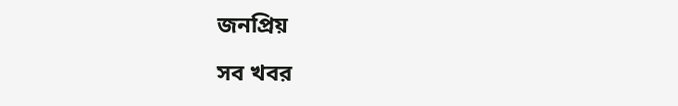জনপ্রিয়

সব খবর